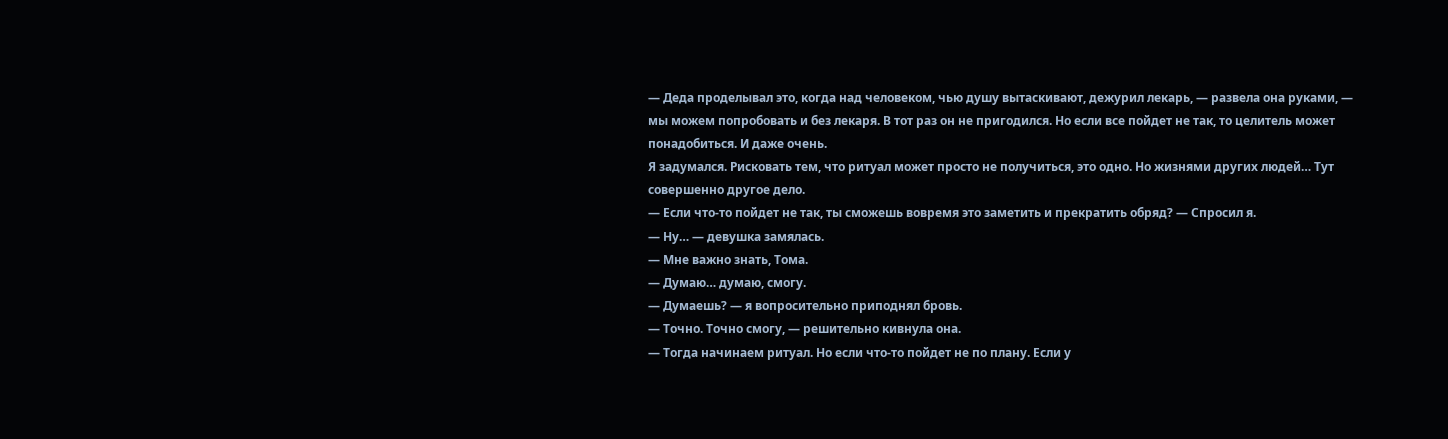— Деда проделывал это, когда над человеком, чью душу вытаскивают, дежурил лекарь, — развела она руками, — мы можем попробовать и без лекаря. В тот раз он не пригодился. Но если все пойдет не так, то целитель может понадобиться. И даже очень.
Я задумался. Рисковать тем, что ритуал может просто не получиться, это одно. Но жизнями других людей… Тут совершенно другое дело.
— Если что-то пойдет не так, ты сможешь вовремя это заметить и прекратить обряд? — Спросил я.
— Ну… — девушка замялась.
— Мне важно знать, Тома.
— Думаю… думаю, смогу.
— Думаешь? — я вопросительно приподнял бровь.
— Точно. Точно смогу, — решительно кивнула она.
— Тогда начинаем ритуал. Но если что-то пойдет не по плану. Если у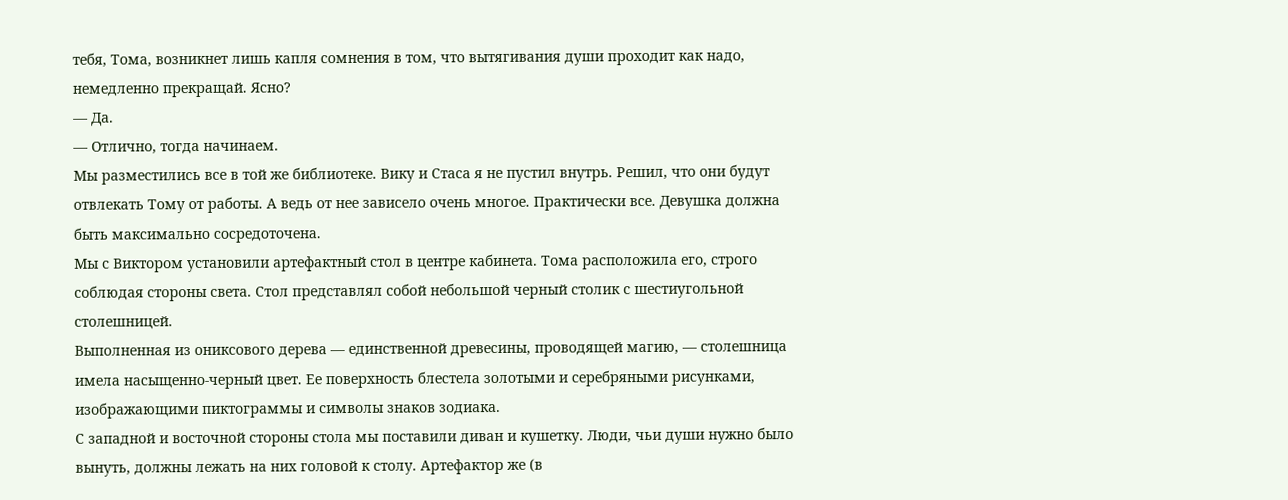тебя, Тома, возникнет лишь капля сомнения в том, что вытягивания души проходит как надо, немедленно прекращай. Ясно?
— Да.
— Отлично, тогда начинаем.
Мы разместились все в той же библиотеке. Вику и Стаса я не пустил внутрь. Решил, что они будут отвлекать Тому от работы. А ведь от нее зависело очень многое. Практически все. Девушка должна быть максимально сосредоточена.
Мы с Виктором установили артефактный стол в центре кабинета. Тома расположила его, строго соблюдая стороны света. Стол представлял собой небольшой черный столик с шестиугольной столешницей.
Выполненная из ониксового дерева — единственной древесины, проводящей магию, — столешница имела насыщенно-черный цвет. Ее поверхность блестела золотыми и серебряными рисунками, изображающими пиктограммы и символы знаков зодиака.
С западной и восточной стороны стола мы поставили диван и кушетку. Люди, чьи души нужно было вынуть, должны лежать на них головой к столу. Артефактор же (в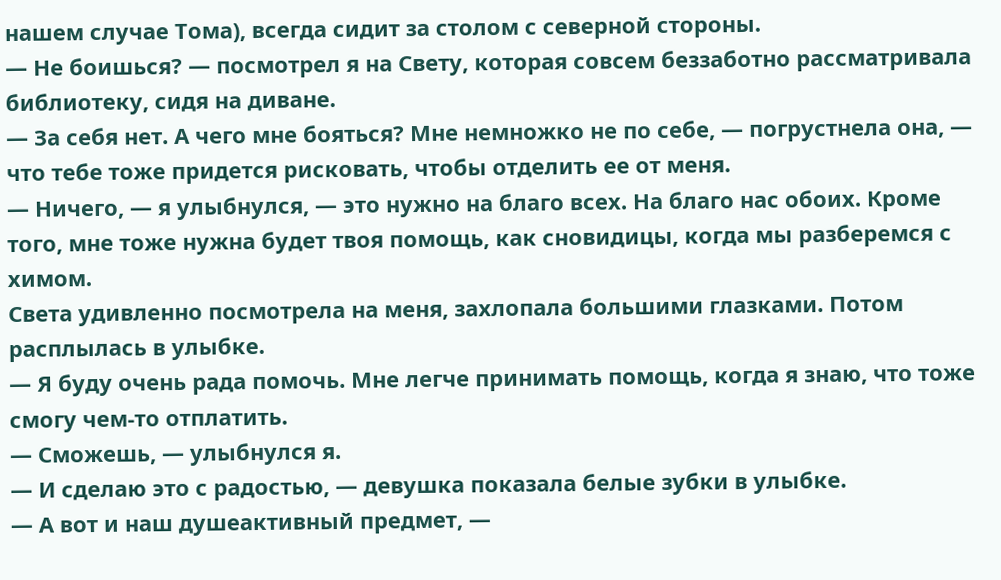нашем случае Тома), всегда сидит за столом с северной стороны.
— Не боишься? — посмотрел я на Свету, которая совсем беззаботно рассматривала библиотеку, сидя на диване.
— За себя нет. А чего мне бояться? Мне немножко не по себе, — погрустнела она, — что тебе тоже придется рисковать, чтобы отделить ее от меня.
— Ничего, — я улыбнулся, — это нужно на благо всех. На благо нас обоих. Кроме того, мне тоже нужна будет твоя помощь, как сновидицы, когда мы разберемся с химом.
Света удивленно посмотрела на меня, захлопала большими глазками. Потом расплылась в улыбке.
— Я буду очень рада помочь. Мне легче принимать помощь, когда я знаю, что тоже смогу чем-то отплатить.
— Сможешь, — улыбнулся я.
— И сделаю это с радостью, — девушка показала белые зубки в улыбке.
— А вот и наш душеактивный предмет, —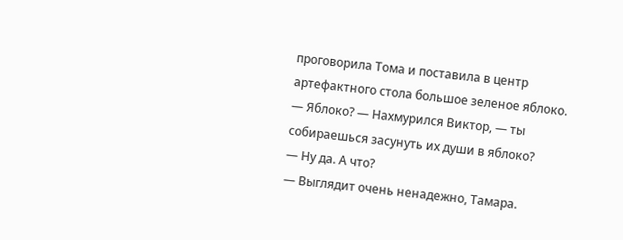проговорила Тома и поставила в центр артефактного стола большое зеленое яблоко.
— Яблоко? — Нахмурился Виктор, — ты собираешься засунуть их души в яблоко?
— Ну да. А что?
— Выглядит очень ненадежно, Тамара.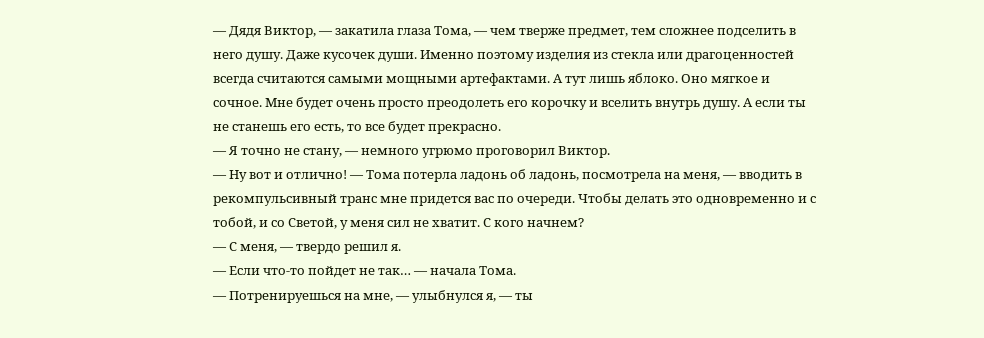— Дядя Виктор, — закатила глаза Тома, — чем тверже предмет, тем сложнее подселить в него душу. Даже кусочек души. Именно поэтому изделия из стекла или драгоценностей всегда считаются самыми мощными артефактами. А тут лишь яблоко. Оно мягкое и сочное. Мне будет очень просто преодолеть его корочку и вселить внутрь душу. А если ты не станешь его есть, то все будет прекрасно.
— Я точно не стану, — немного угрюмо проговорил Виктор.
— Ну вот и отлично! — Тома потерла ладонь об ладонь, посмотрела на меня, — вводить в рекомпульсивный транс мне придется вас по очереди. Чтобы делать это одновременно и с тобой, и со Светой, у меня сил не хватит. С кого начнем?
— С меня, — твердо решил я.
— Если что-то пойдет не так… — начала Тома.
— Потренируешься на мне, — улыбнулся я, — ты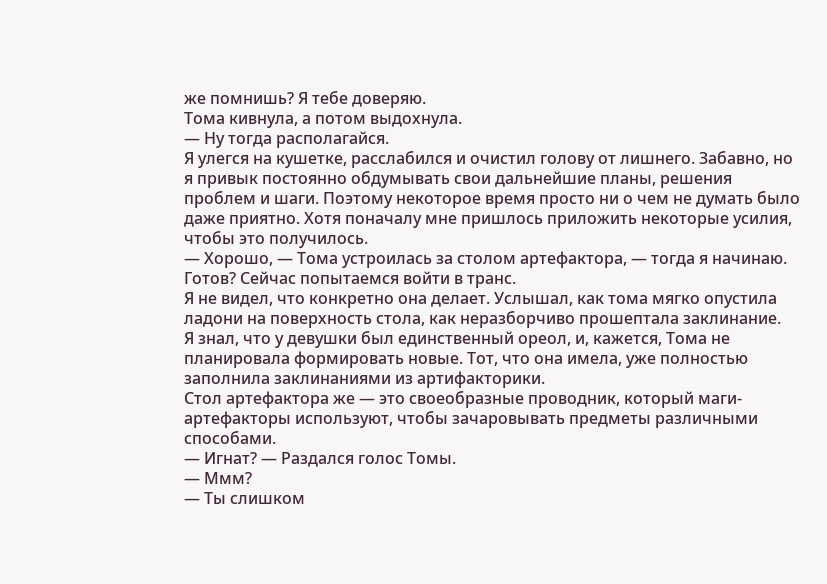же помнишь? Я тебе доверяю.
Тома кивнула, а потом выдохнула.
— Ну тогда располагайся.
Я улегся на кушетке, расслабился и очистил голову от лишнего. Забавно, но я привык постоянно обдумывать свои дальнейшие планы, решения проблем и шаги. Поэтому некоторое время просто ни о чем не думать было даже приятно. Хотя поначалу мне пришлось приложить некоторые усилия, чтобы это получилось.
— Хорошо, — Тома устроилась за столом артефактора, — тогда я начинаю. Готов? Сейчас попытаемся войти в транс.
Я не видел, что конкретно она делает. Услышал, как тома мягко опустила ладони на поверхность стола, как неразборчиво прошептала заклинание.
Я знал, что у девушки был единственный ореол, и, кажется, Тома не планировала формировать новые. Тот, что она имела, уже полностью заполнила заклинаниями из артифакторики.
Стол артефактора же — это своеобразные проводник, который маги-артефакторы используют, чтобы зачаровывать предметы различными способами.
— Игнат? — Раздался голос Томы.
— Ммм?
— Ты слишком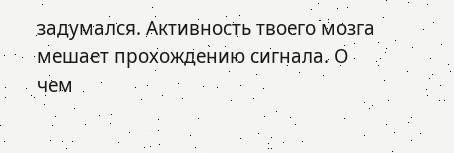задумался. Активность твоего мозга мешает прохождению сигнала. О чем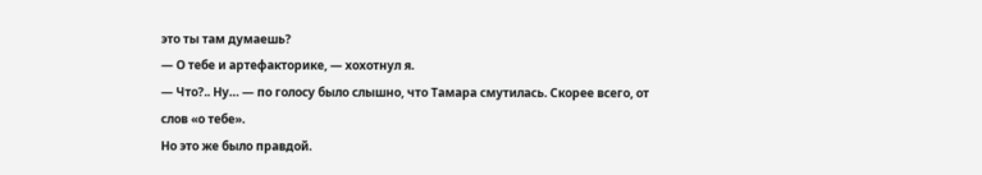это ты там думаешь?
— О тебе и артефакторике, — хохотнул я.
— Что?.. Ну… — по голосу было слышно, что Тамара смутилась. Скорее всего, от слов «о тебе».
Но это же было правдой.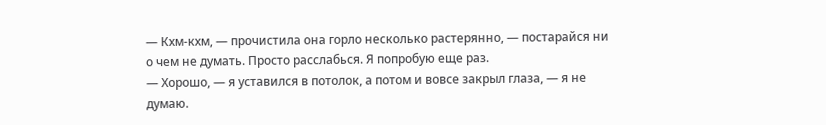— Кхм-кхм, — прочистила она горло несколько растерянно, — постарайся ни о чем не думать. Просто расслабься. Я попробую еще раз.
— Хорошо, — я уставился в потолок, а потом и вовсе закрыл глаза, — я не думаю.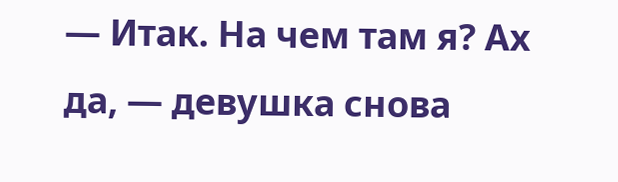— Итак. На чем там я? Ах да, — девушка снова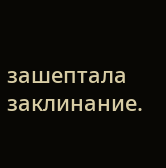зашептала заклинание.